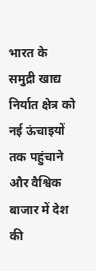भारत के समुद्री खाद्य निर्यात क्षेत्र को नई ऊंचाइयों तक पहुंचाने और वैश्विक बाजार में देश की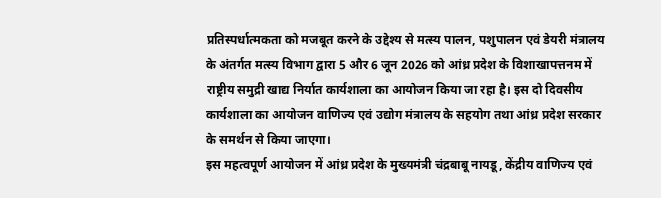प्रतिस्पर्धात्मकता को मजबूत करने के उद्देश्य से मत्स्य पालन, पशुपालन एवं डेयरी मंत्रालय के अंतर्गत मत्स्य विभाग द्वारा 5 और 6 जून 2026 को आंध्र प्रदेश के विशाखापत्तनम में राष्ट्रीय समुद्री खाद्य निर्यात कार्यशाला का आयोजन किया जा रहा है। इस दो दिवसीय कार्यशाला का आयोजन वाणिज्य एवं उद्योग मंत्रालय के सहयोग तथा आंध्र प्रदेश सरकार के समर्थन से किया जाएगा।
इस महत्वपूर्ण आयोजन में आंध्र प्रदेश के मुख्यमंत्री चंद्रबाबू नायडू, केंद्रीय वाणिज्य एवं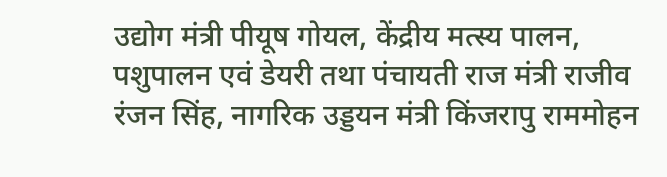उद्योग मंत्री पीयूष गोयल, केंद्रीय मत्स्य पालन, पशुपालन एवं डेयरी तथा पंचायती राज मंत्री राजीव रंजन सिंह, नागरिक उड्डयन मंत्री किंजरापु राममोहन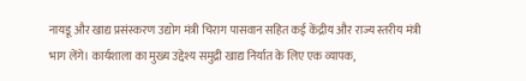नायडू और खाद्य प्रसंस्करण उद्योग मंत्री चिराग पासवान सहित कई केंद्रीय और राज्य स्तरीय मंत्री भाग लेंगे। कार्यशाला का मुख्य उद्देश्य समुद्री खाद्य निर्यात के लिए एक व्यापक,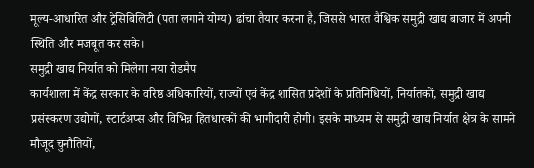मूल्य-आधारित और ट्रेसिबिलिटी (पता लगाने योग्य) ढांचा तैयार करना है, जिससे भारत वैश्विक समुद्री खाद्य बाजार में अपनी स्थिति और मजबूत कर सके।
समुद्री खाद्य निर्यात को मिलेगा नया रोडमैप
कार्यशाला में केंद्र सरकार के वरिष्ठ अधिकारियों, राज्यों एवं केंद्र शासित प्रदेशों के प्रतिनिधियों, निर्यातकों, समुद्री खाद्य प्रसंस्करण उद्योगों, स्टार्टअप्स और विभिन्न हितधारकों की भागीदारी होगी। इसके माध्यम से समुद्री खाद्य निर्यात क्षेत्र के सामने मौजूद चुनौतियों,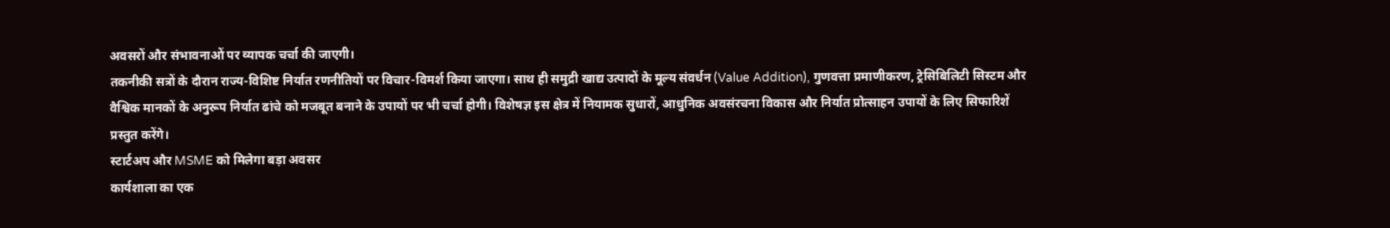अवसरों और संभावनाओं पर व्यापक चर्चा की जाएगी।
तकनीकी सत्रों के दौरान राज्य-विशिष्ट निर्यात रणनीतियों पर विचार-विमर्श किया जाएगा। साथ ही समुद्री खाद्य उत्पादों के मूल्य संवर्धन (Value Addition), गुणवत्ता प्रमाणीकरण, ट्रेसिबिलिटी सिस्टम और वैश्विक मानकों के अनुरूप निर्यात ढांचे को मजबूत बनाने के उपायों पर भी चर्चा होगी। विशेषज्ञ इस क्षेत्र में नियामक सुधारों, आधुनिक अवसंरचना विकास और निर्यात प्रोत्साहन उपायों के लिए सिफारिशें प्रस्तुत करेंगे।
स्टार्टअप और MSME को मिलेगा बड़ा अवसर
कार्यशाला का एक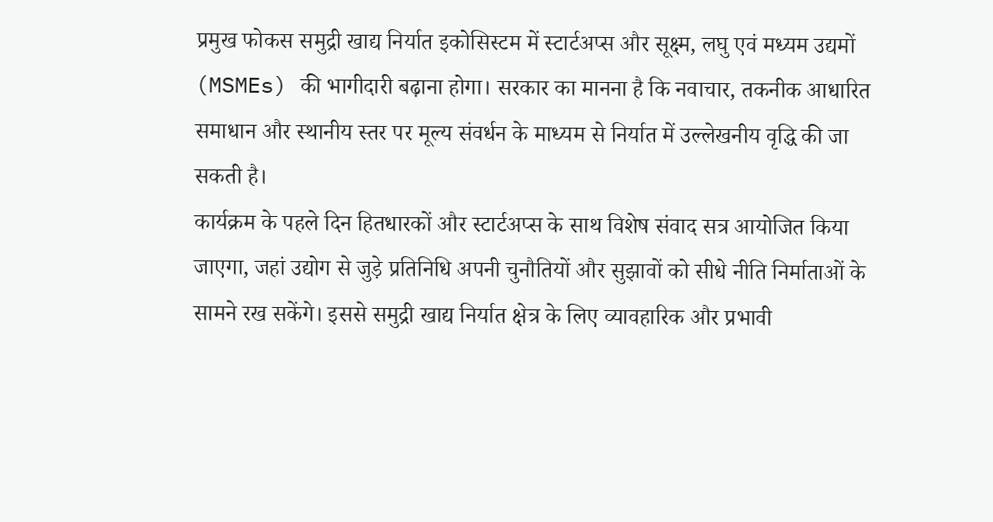प्रमुख फोकस समुद्री खाद्य निर्यात इकोसिस्टम में स्टार्टअप्स और सूक्ष्म, लघु एवं मध्यम उद्यमों (MSMEs) की भागीदारी बढ़ाना होगा। सरकार का मानना है कि नवाचार, तकनीक आधारित समाधान और स्थानीय स्तर पर मूल्य संवर्धन के माध्यम से निर्यात में उल्लेखनीय वृद्धि की जा सकती है।
कार्यक्रम के पहले दिन हितधारकों और स्टार्टअप्स के साथ विशेष संवाद सत्र आयोजित किया जाएगा, जहां उद्योग से जुड़े प्रतिनिधि अपनी चुनौतियों और सुझावों को सीधे नीति निर्माताओं के सामने रख सकेंगे। इससे समुद्री खाद्य निर्यात क्षेत्र के लिए व्यावहारिक और प्रभावी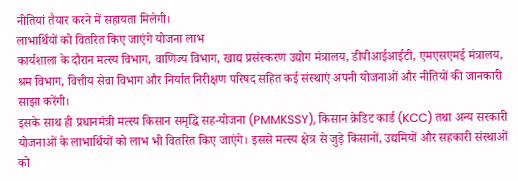नीतियां तैयार करने में सहायता मिलेगी।
लाभार्थियों को वितरित किए जाएंगे योजना लाभ
कार्यशाला के दौरान मत्स्य विभाग, वाणिज्य विभाग, खाद्य प्रसंस्करण उद्योग मंत्रालय, डीपीआईआईटी, एमएसएमई मंत्रालय, श्रम विभाग, वित्तीय सेवा विभाग और निर्यात निरीक्षण परिषद सहित कई संस्थाएं अपनी योजनाओं और नीतियों की जानकारी साझा करेंगी।
इसके साथ ही प्रधानमंत्री मत्स्य किसान समृद्धि सह-योजना (PMMKSSY), किसान क्रेडिट कार्ड (KCC) तथा अन्य सरकारी योजनाओं के लाभार्थियों को लाभ भी वितरित किए जाएंगे। इससे मत्स्य क्षेत्र से जुड़े किसानों, उद्यमियों और सहकारी संस्थाओं को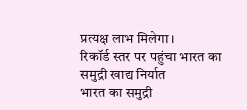प्रत्यक्ष लाभ मिलेगा।
रिकॉर्ड स्तर पर पहुंचा भारत का समुद्री खाद्य निर्यात
भारत का समुद्री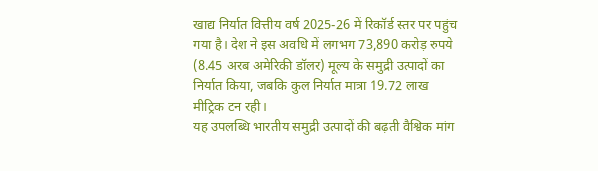खाद्य निर्यात वित्तीय वर्ष 2025-26 में रिकॉर्ड स्तर पर पहुंच गया है। देश ने इस अवधि में लगभग 73,890 करोड़ रुपये (8.45 अरब अमेरिकी डॉलर) मूल्य के समुद्री उत्पादों का निर्यात किया, जबकि कुल निर्यात मात्रा 19.72 लाख मीट्रिक टन रही।
यह उपलब्धि भारतीय समुद्री उत्पादों की बढ़ती वैश्विक मांग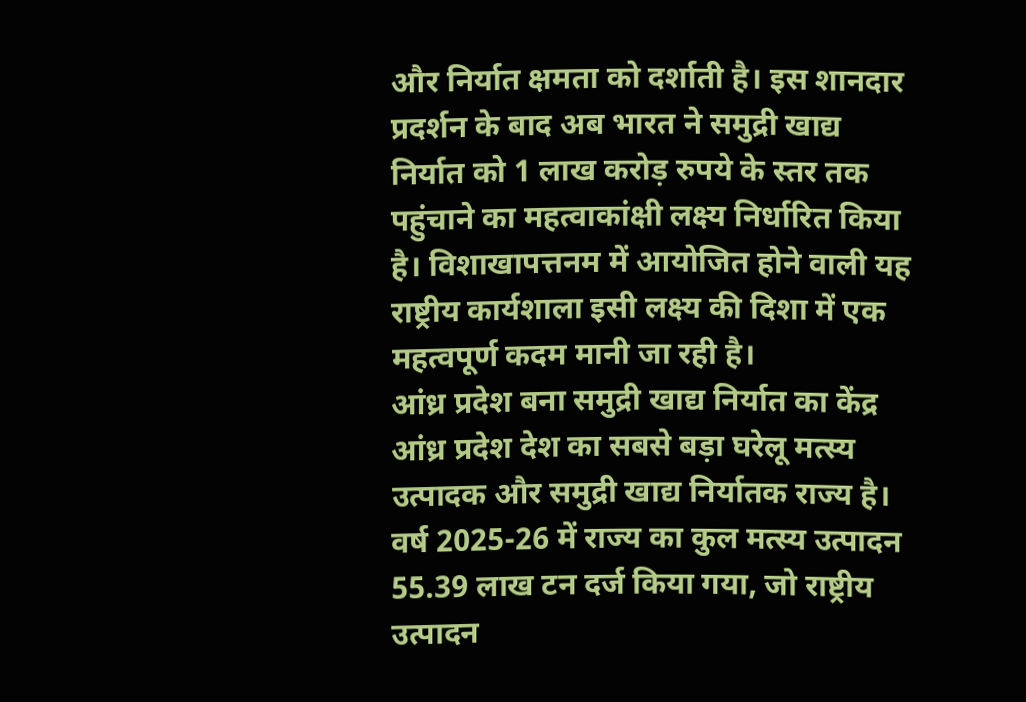और निर्यात क्षमता को दर्शाती है। इस शानदार प्रदर्शन के बाद अब भारत ने समुद्री खाद्य निर्यात को 1 लाख करोड़ रुपये के स्तर तक पहुंचाने का महत्वाकांक्षी लक्ष्य निर्धारित किया है। विशाखापत्तनम में आयोजित होने वाली यह राष्ट्रीय कार्यशाला इसी लक्ष्य की दिशा में एक महत्वपूर्ण कदम मानी जा रही है।
आंध्र प्रदेश बना समुद्री खाद्य निर्यात का केंद्र
आंध्र प्रदेश देश का सबसे बड़ा घरेलू मत्स्य उत्पादक और समुद्री खाद्य निर्यातक राज्य है। वर्ष 2025-26 में राज्य का कुल मत्स्य उत्पादन 55.39 लाख टन दर्ज किया गया, जो राष्ट्रीय उत्पादन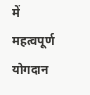में महत्वपूर्ण योगदान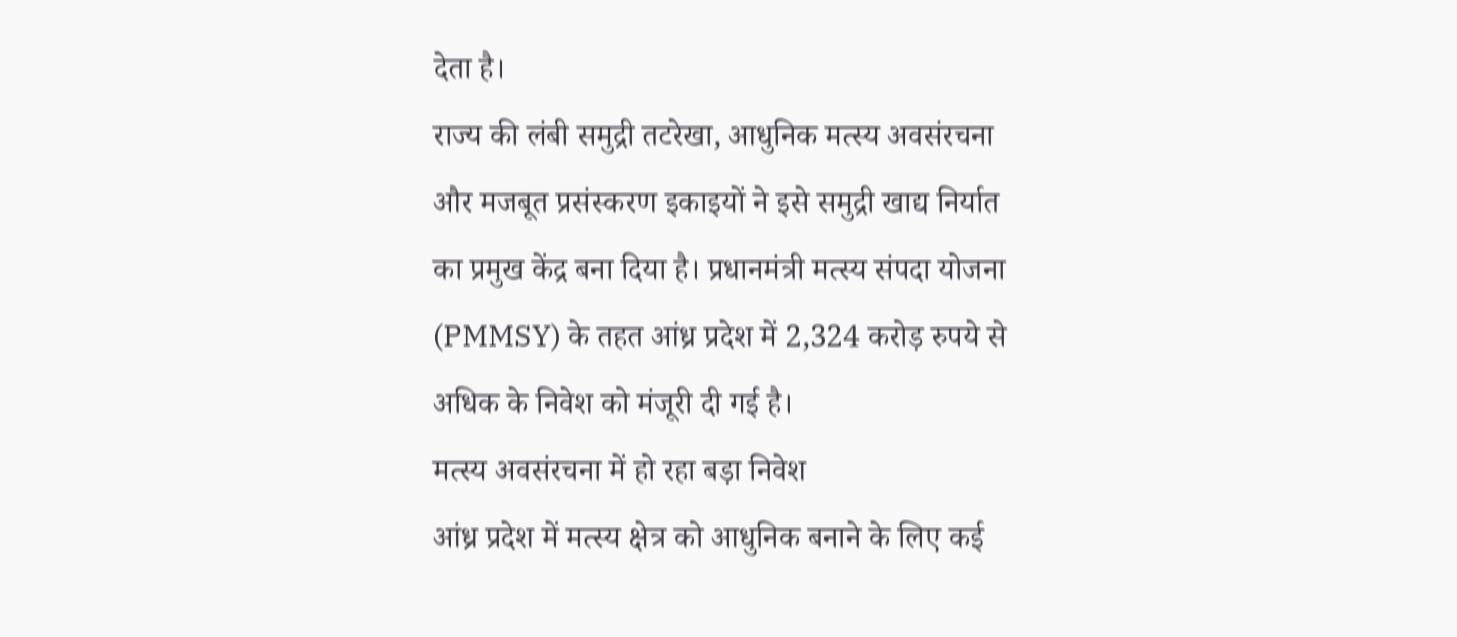देता है।
राज्य की लंबी समुद्री तटरेखा, आधुनिक मत्स्य अवसंरचना और मजबूत प्रसंस्करण इकाइयों ने इसे समुद्री खाद्य निर्यात का प्रमुख केंद्र बना दिया है। प्रधानमंत्री मत्स्य संपदा योजना (PMMSY) के तहत आंध्र प्रदेश में 2,324 करोड़ रुपये से अधिक के निवेश को मंजूरी दी गई है।
मत्स्य अवसंरचना में हो रहा बड़ा निवेश
आंध्र प्रदेश में मत्स्य क्षेत्र को आधुनिक बनाने के लिए कई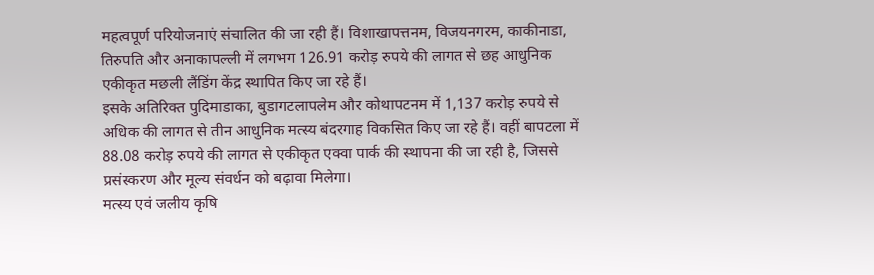महत्वपूर्ण परियोजनाएं संचालित की जा रही हैं। विशाखापत्तनम, विजयनगरम, काकीनाडा, तिरुपति और अनाकापल्ली में लगभग 126.91 करोड़ रुपये की लागत से छह आधुनिक एकीकृत मछली लैंडिंग केंद्र स्थापित किए जा रहे हैं।
इसके अतिरिक्त पुदिमाडाका, बुडागटलापलेम और कोथापटनम में 1,137 करोड़ रुपये से अधिक की लागत से तीन आधुनिक मत्स्य बंदरगाह विकसित किए जा रहे हैं। वहीं बापटला में 88.08 करोड़ रुपये की लागत से एकीकृत एक्वा पार्क की स्थापना की जा रही है, जिससे प्रसंस्करण और मूल्य संवर्धन को बढ़ावा मिलेगा।
मत्स्य एवं जलीय कृषि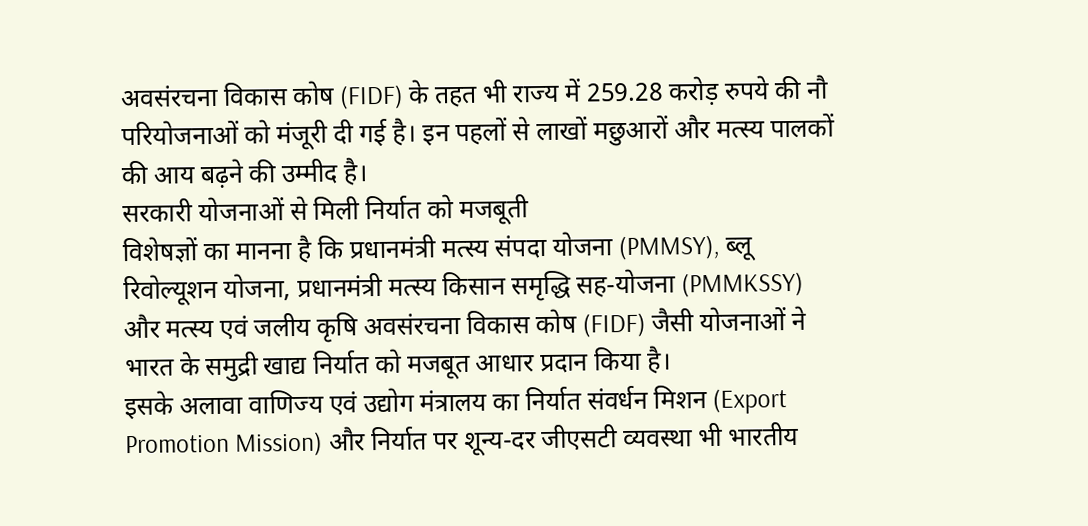अवसंरचना विकास कोष (FIDF) के तहत भी राज्य में 259.28 करोड़ रुपये की नौ परियोजनाओं को मंजूरी दी गई है। इन पहलों से लाखों मछुआरों और मत्स्य पालकों की आय बढ़ने की उम्मीद है।
सरकारी योजनाओं से मिली निर्यात को मजबूती
विशेषज्ञों का मानना है कि प्रधानमंत्री मत्स्य संपदा योजना (PMMSY), ब्लू रिवोल्यूशन योजना, प्रधानमंत्री मत्स्य किसान समृद्धि सह-योजना (PMMKSSY) और मत्स्य एवं जलीय कृषि अवसंरचना विकास कोष (FIDF) जैसी योजनाओं ने भारत के समुद्री खाद्य निर्यात को मजबूत आधार प्रदान किया है।
इसके अलावा वाणिज्य एवं उद्योग मंत्रालय का निर्यात संवर्धन मिशन (Export Promotion Mission) और निर्यात पर शून्य-दर जीएसटी व्यवस्था भी भारतीय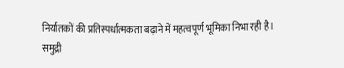निर्यातकों की प्रतिस्पर्धात्मकता बढ़ाने में महत्वपूर्ण भूमिका निभा रही है।
समुद्री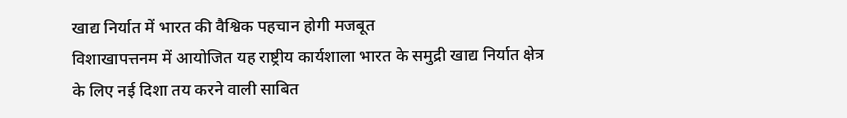खाद्य निर्यात में भारत की वैश्विक पहचान होगी मजबूत
विशाखापत्तनम में आयोजित यह राष्ट्रीय कार्यशाला भारत के समुद्री खाद्य निर्यात क्षेत्र के लिए नई दिशा तय करने वाली साबित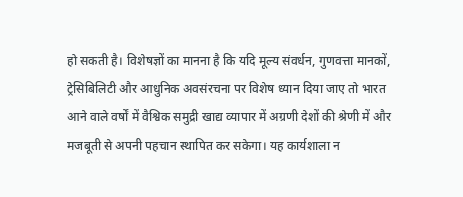हो सकती है। विशेषज्ञों का मानना है कि यदि मूल्य संवर्धन, गुणवत्ता मानकों, ट्रेसिबिलिटी और आधुनिक अवसंरचना पर विशेष ध्यान दिया जाए तो भारत आने वाले वर्षों में वैश्विक समुद्री खाद्य व्यापार में अग्रणी देशों की श्रेणी में और मजबूती से अपनी पहचान स्थापित कर सकेगा। यह कार्यशाला न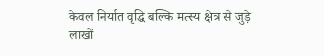केवल निर्यात वृद्धि बल्कि मत्स्य क्षेत्र से जुड़े लाखों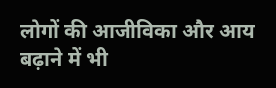लोगों की आजीविका और आय बढ़ाने में भी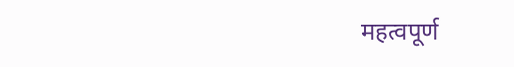महत्वपूर्ण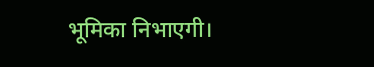भूमिका निभाएगी।